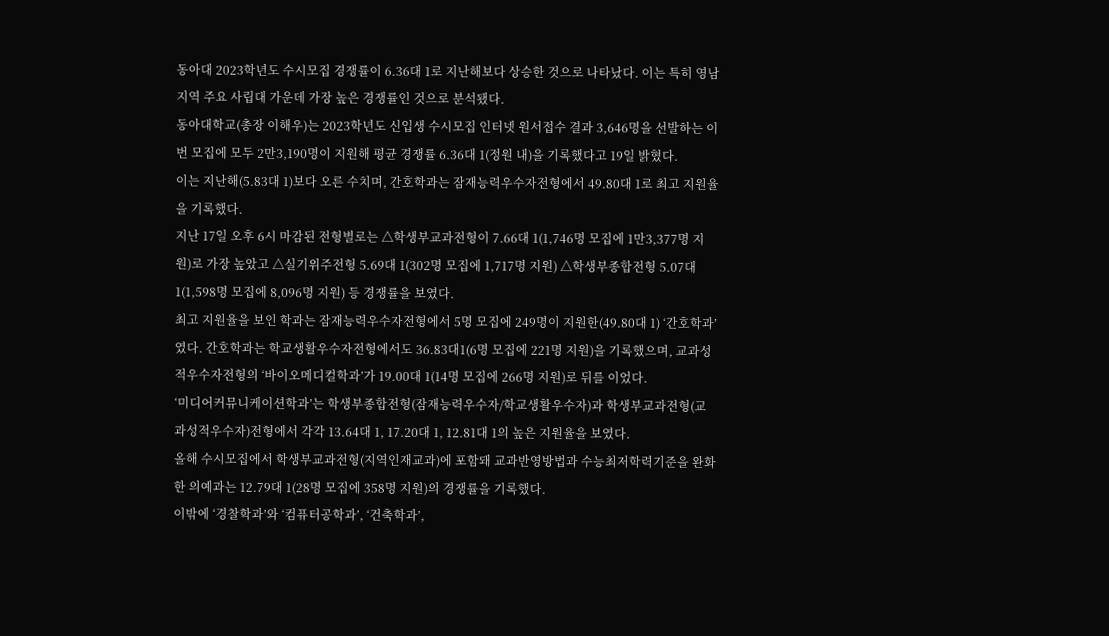동아대 2023학년도 수시모집 경쟁률이 6.36대 1로 지난해보다 상승한 것으로 나타났다. 이는 특히 영남지역 주요 사립대 가운데 가장 높은 경쟁률인 것으로 분석됐다.
동아대학교(총장 이해우)는 2023학년도 신입생 수시모집 인터넷 원서접수 결과 3,646명을 선발하는 이번 모집에 모두 2만3,190명이 지원해 평균 경쟁률 6.36대 1(정원 내)을 기록했다고 19일 밝혔다.
이는 지난해(5.83대 1)보다 오른 수치며, 간호학과는 잠재능력우수자전형에서 49.80대 1로 최고 지원율을 기록했다.
지난 17일 오후 6시 마감된 전형별로는 △학생부교과전형이 7.66대 1(1,746명 모집에 1만3,377명 지원)로 가장 높았고 △실기위주전형 5.69대 1(302명 모집에 1,717명 지원) △학생부종합전형 5.07대 1(1,598명 모집에 8,096명 지원) 등 경쟁률을 보였다.
최고 지원율을 보인 학과는 잠재능력우수자전형에서 5명 모집에 249명이 지원한(49.80대 1) ‘간호학과’였다. 간호학과는 학교생활우수자전형에서도 36.83대1(6명 모집에 221명 지원)을 기록했으며, 교과성적우수자전형의 ‘바이오메디컬학과’가 19.00대 1(14명 모집에 266명 지원)로 뒤를 이었다.
‘미디어커뮤니케이션학과’는 학생부종합전형(잠재능력우수자/학교생활우수자)과 학생부교과전형(교과성적우수자)전형에서 각각 13.64대 1, 17.20대 1, 12.81대 1의 높은 지원율을 보였다.
올해 수시모집에서 학생부교과전형(지역인재교과)에 포함돼 교과반영방법과 수능최저학력기준을 완화한 의예과는 12.79대 1(28명 모집에 358명 지원)의 경쟁률을 기록했다.
이밖에 ‘경찰학과’와 ‘컴퓨터공학과’, ‘건축학과’,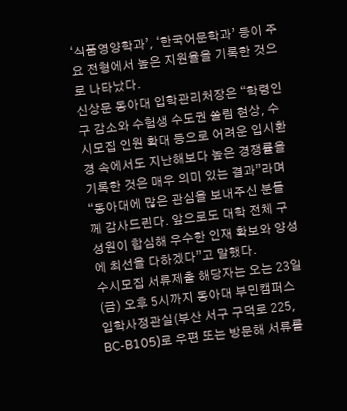‘식품영양학과’, ‘한국어문학과’ 등이 주요 전형에서 높은 지원율을 기록한 것으로 나타났다.
신상문 동아대 입학관리처장은 “학령인구 감소와 수험생 수도권 쏠림 현상, 수시모집 인원 확대 등으로 어려운 입시환경 속에서도 지난해보다 높은 경쟁률을 기록한 것은 매우 의미 있는 결과”라며 “동아대에 많은 관심을 보내주신 분들께 감사드린다. 앞으로도 대학 전체 구성원이 합심해 우수한 인재 확보와 양성에 최선을 다하겠다”고 말했다.
수시모집 서류제출 해당자는 오는 23일(금) 오후 5시까지 동아대 부민캠퍼스 입학사정관실(부산 서구 구덕로 225, BC-B105)로 우편 또는 방문해 서류를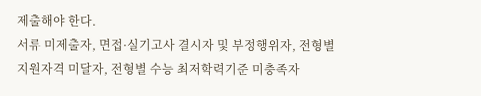제출해야 한다.
서류 미제출자, 면접·실기고사 결시자 및 부정행위자, 전형별 지원자격 미달자, 전형별 수능 최저학력기준 미충족자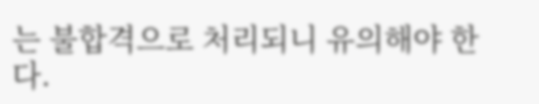는 불합격으로 처리되니 유의해야 한다.